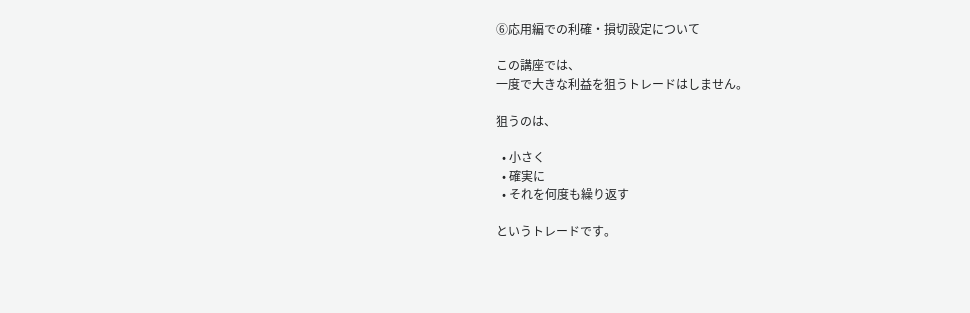⑥応用編での利確・損切設定について

この講座では、
一度で大きな利益を狙うトレードはしません。

狙うのは、

  • 小さく
  • 確実に
  • それを何度も繰り返す

というトレードです。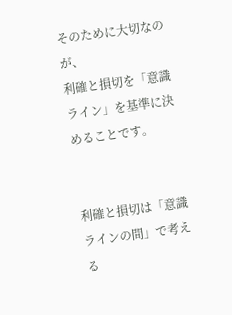そのために大切なのが、
利確と損切を「意識ライン」を基準に決めることです。


利確と損切は「意識ラインの間」で考える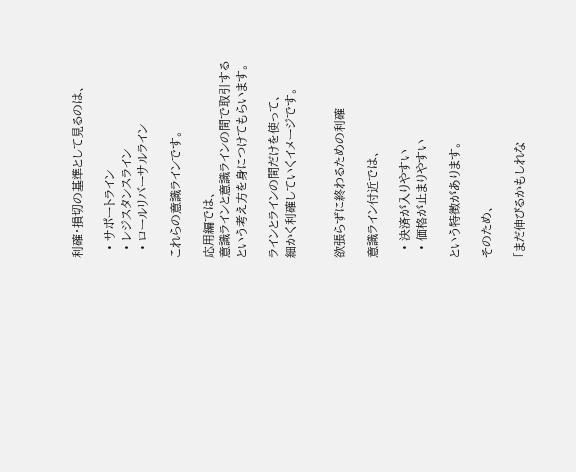利確・損切の基準として見るのは、

  • サポートライン
  • レジスタンスライン
  • ロールリバーサルライン

これらの意識ラインです。

応用編では、
意識ラインと意識ラインの間で取引する
という考え方を身につけてもらいます。

ラインとラインの間だけを使って、
細かく利確していくイメージです。


欲張らずに終わるための利確

意識ライン付近では、

  • 決済が入りやすい
  • 価格が止まりやすい

という特徴があります。

そのため、

「まだ伸びるかもしれな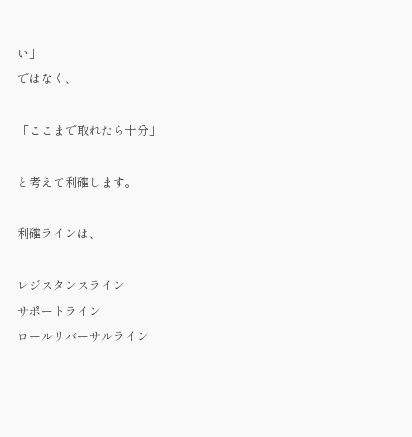い」
ではなく、

「ここまで取れたら十分」

と考えて利確します。

利確ラインは、

レジスタンスライン
サポートライン
ロールリバーサルライン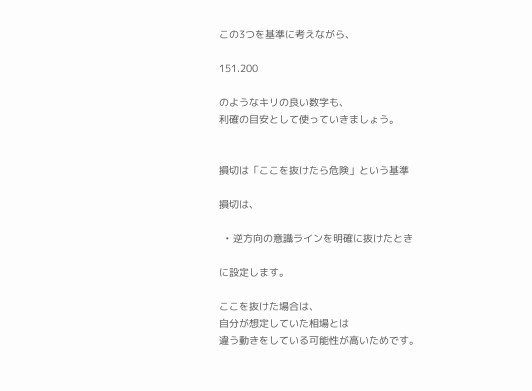この3つを基準に考えながら、

151.200

のようなキリの良い数字も、
利確の目安として使っていきましょう。


損切は「ここを抜けたら危険」という基準

損切は、

  • 逆方向の意識ラインを明確に抜けたとき

に設定します。

ここを抜けた場合は、
自分が想定していた相場とは
違う動きをしている可能性が高いためです。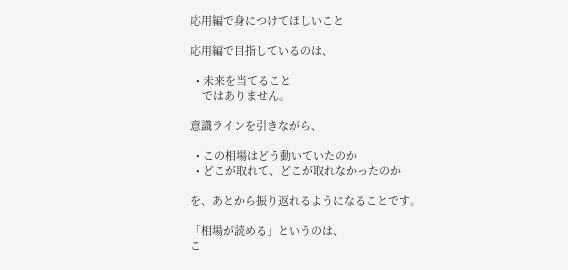応用編で身につけてほしいこと

応用編で目指しているのは、

  • 未来を当てること
    ではありません。

意識ラインを引きながら、

  • この相場はどう動いていたのか
  • どこが取れて、どこが取れなかったのか

を、あとから振り返れるようになることです。

「相場が読める」というのは、
こ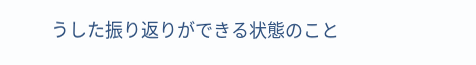うした振り返りができる状態のこと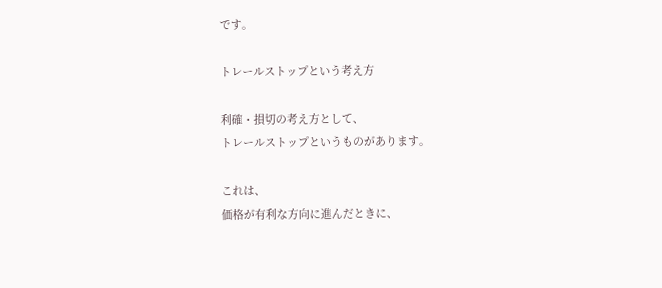です。

トレールストップという考え方

利確・損切の考え方として、
トレールストップというものがあります。

これは、
価格が有利な方向に進んだときに、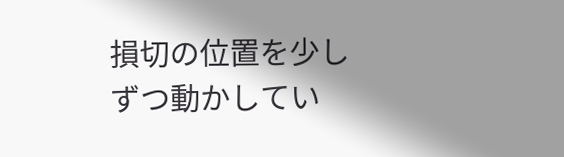損切の位置を少しずつ動かしてい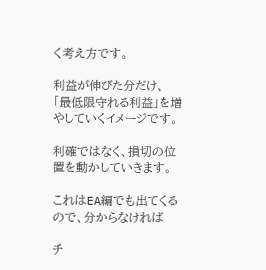く考え方です。

利益が伸びた分だけ、
「最低限守れる利益」を増やしていくイメージです。

利確ではなく、損切の位置を動かしていきます。

これはEA編でも出てくるので、分からなければ

チ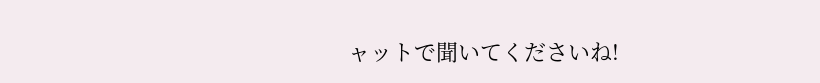ャットで聞いてくださいね!